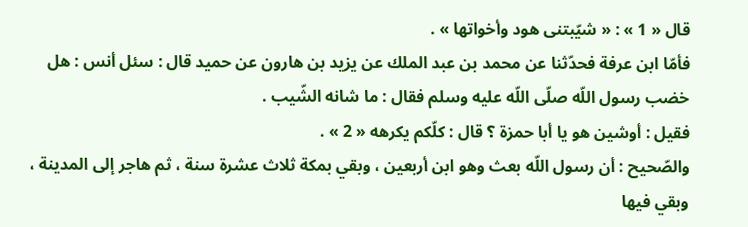قال « 1 » : « شيّبتنى هود وأخواتها » .
فأمّا ابن عرفة فحدّثنا عن محمد بن عبد الملك عن يزيد بن هارون عن حميد قال : سئل أنس : هل خضب رسول اللّه صلّى اللّه عليه وسلم فقال : ما شانه الشّيب .
فقيل : أوشين هو يا أبا حمزة ؟ قال : كلّكم يكرهه « 2 » .
والصّحيح : أن رسول اللّه بعث وهو ابن أربعين ، وبقي بمكة ثلاث عشرة سنة ، ثم هاجر إلى المدينة ، وبقي فيها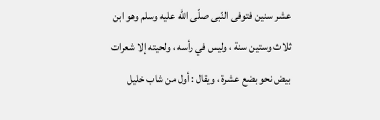عشر سنين فتوفى النّبى صلّى اللّه عليه وسلم وهو ابن ثلاث وستين سنة ، وليس في رأسه ، ولحيته إلا شعرات بيض نحو بضع عشرة ، ويقال : أول من شاب خليل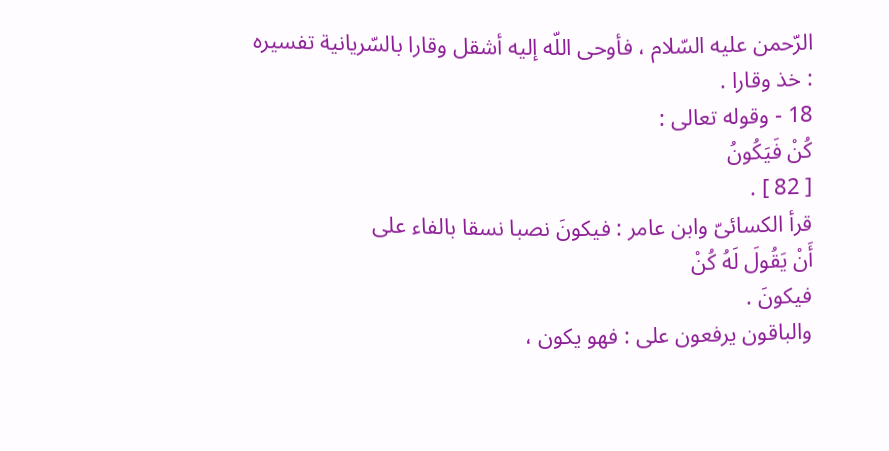الرّحمن عليه السّلام ، فأوحى اللّه إليه أشقل وقارا بالسّريانية تفسيره : خذ وقارا .
18 - وقوله تعالى :
كُنْ فَيَكُونُ
[ 82 ] .
قرأ الكسائىّ وابن عامر : فيكونَ نصبا نسقا بالفاء على
أَنْ يَقُولَ لَهُ كُنْ
فيكونَ .
والباقون يرفعون على : فهو يكون ،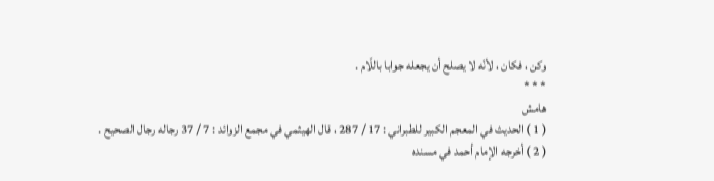وكن ، فكان ، لأنّه لا يصلح أن يجعله جوابا باللّام .
* * *
هامش
( 1 ) الحديث في المعجم الكبير للطبراني : 17 / 287 ، قال الهيثمي في مجمع الزوائد : 7 / 37 رجاله رجال الصحيح .
( 2 ) أخرجه الإمام أحمد في مسنده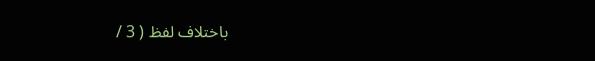باختلاف لفظ ( 3 /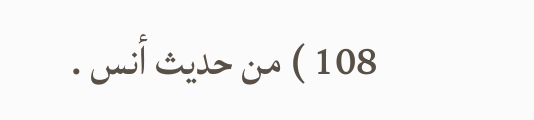108 ) من حديث أنس .